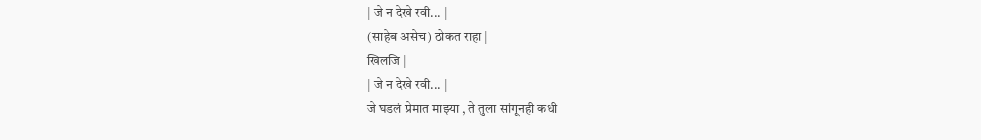| जे न देखे रवी... |
(साहेब असेच) ठोकत राहा |
खिलजि |
| जे न देखे रवी... |
जे घडलं प्रेमात माझ्या , ते तुला सांगूनही कधी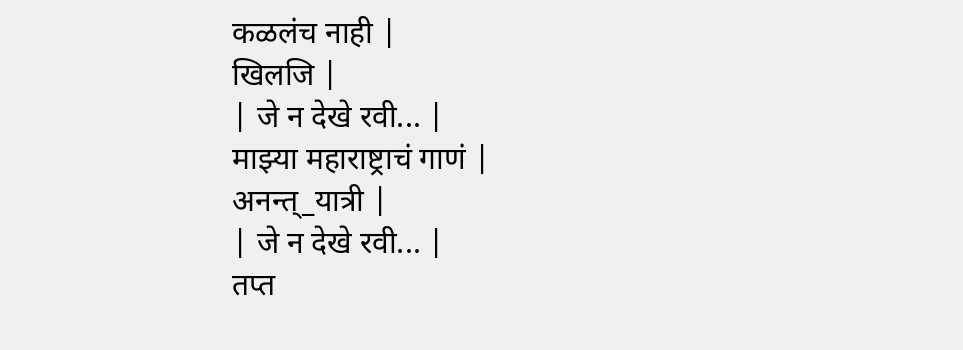कळलंच नाही |
खिलजि |
| जे न देखे रवी... |
माझ्या महाराष्ट्राचं गाणं |
अनन्त्_यात्री |
| जे न देखे रवी... |
तप्त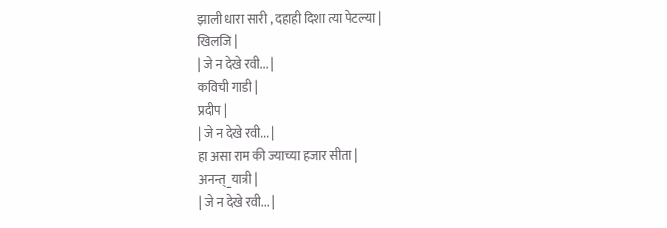झाली धारा सारी , दहाही दिशा त्या पेटल्या |
खिलजि |
| जे न देखे रवी... |
कविची गाडी |
प्रदीप |
| जे न देखे रवी... |
हा असा राम की ज्याच्या हजार सीता |
अनन्त्_यात्री |
| जे न देखे रवी... |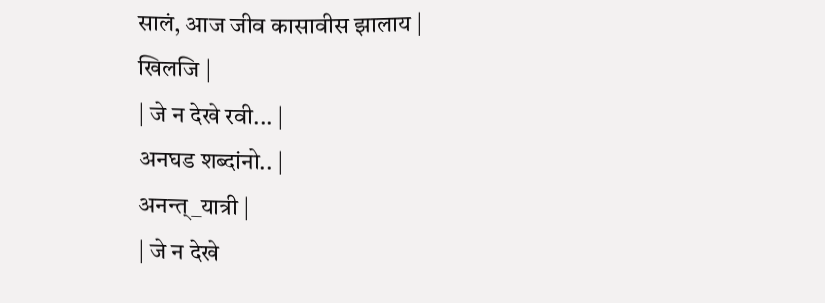सालं, आज जीव कासावीस झालाय |
खिलजि |
| जे न देखे रवी... |
अनघड शब्दांनो.. |
अनन्त्_यात्री |
| जे न देखे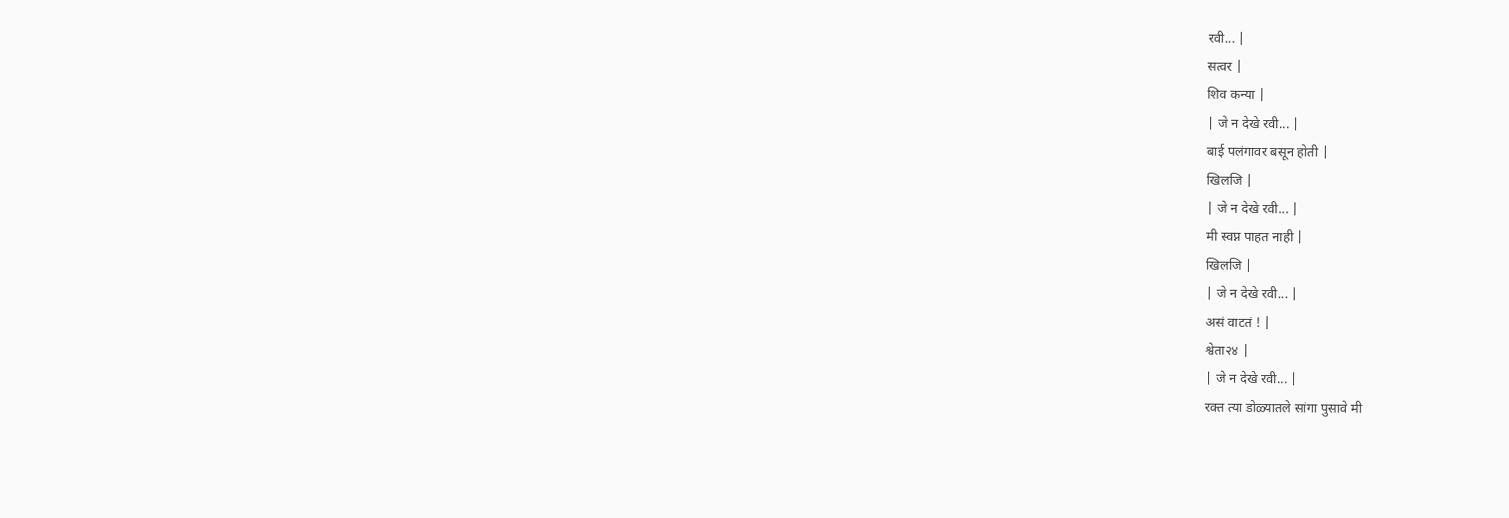रवी... |
सत्वर |
शिव कन्या |
| जे न देखे रवी... |
बाई पलंगावर बसून होती |
खिलजि |
| जे न देखे रवी... |
मी स्वप्न पाहत नाही |
खिलजि |
| जे न देखे रवी... |
असं वाटतं ! |
श्वेता२४ |
| जे न देखे रवी... |
रक्त त्या डोळ्यातले सांगा पुसावे मी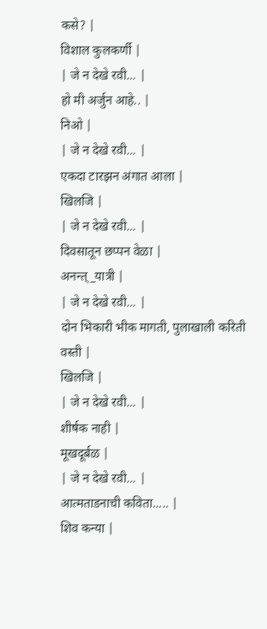कसे? |
विशाल कुलकर्णी |
| जे न देखे रवी... |
हो मी अर्जुन आहे.. |
निओ |
| जे न देखे रवी... |
एकदा टारझन अंगात आला |
खिलजि |
| जे न देखे रवी... |
दिवसातून छप्पन वेळा |
अनन्त्_यात्री |
| जे न देखे रवी... |
दोन भिकारी भीक मागती, पुलाखाली करिती वस्ती |
खिलजि |
| जे न देखे रवी... |
शीर्षक नाही |
मूखदूर्बळ |
| जे न देखे रवी... |
आत्मताडनाची कविता..... |
शिव कन्या |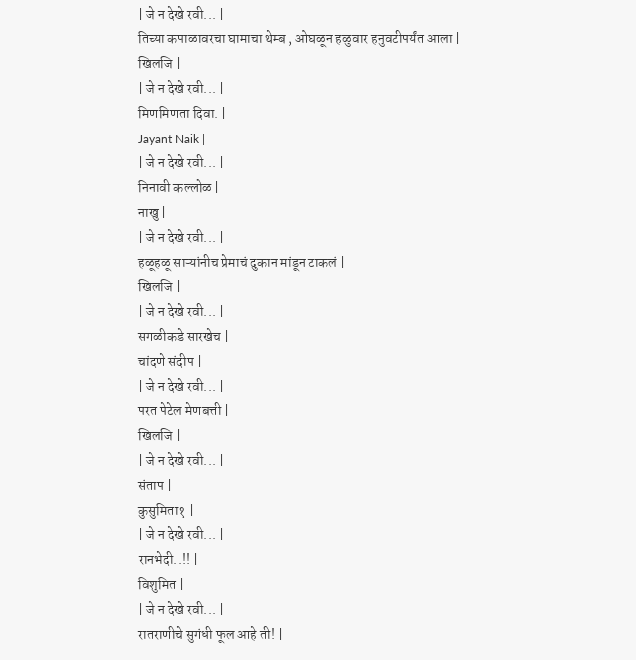| जे न देखे रवी... |
तिच्या कपाळावरचा घामाचा थेम्ब , ओघळून हळुवार हनुवटीपर्यंत आला |
खिलजि |
| जे न देखे रवी... |
मिणमिणता दिवा. |
Jayant Naik |
| जे न देखे रवी... |
निनावी कल्लोळ |
नाखु |
| जे न देखे रवी... |
हळूहळू साऱ्यांनीच प्रेमाचं दुकान मांडून टाकलं |
खिलजि |
| जे न देखे रवी... |
सगळीकडे सारखेच |
चांदणे संदीप |
| जे न देखे रवी... |
परत पेटेल मेणबत्ती |
खिलजि |
| जे न देखे रवी... |
संताप |
कुसुमिता१ |
| जे न देखे रवी... |
रानभेदी..!! |
विशुमित |
| जे न देखे रवी... |
रातराणीचे सुगंधी फूल आहे ती! |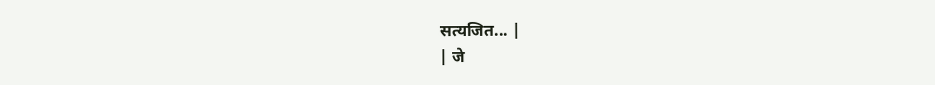सत्यजित... |
| जे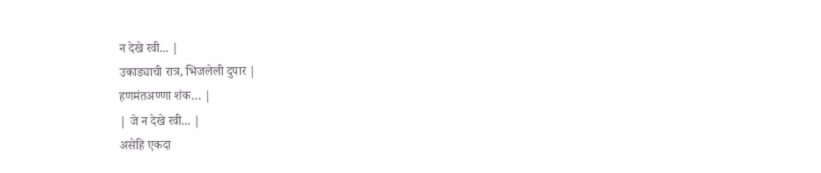न देखे रवी... |
उकाड्याची रात्र, भिजलेली दुपार |
हणमंतअण्णा शंक… |
| जे न देखे रवी... |
असेहि एकदा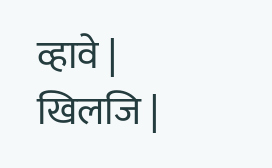व्हावे |
खिलजि |